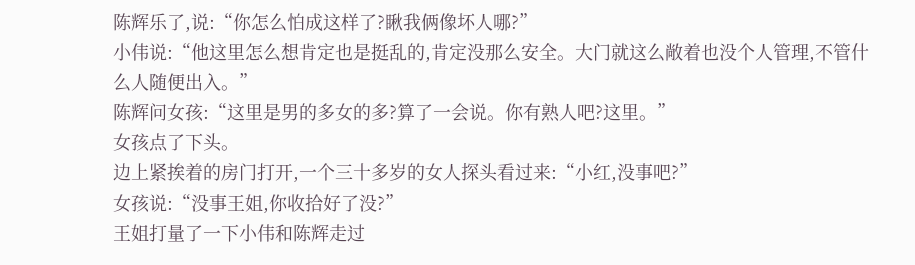陈辉乐了,说:“你怎么怕成这样了?瞅我俩像坏人哪?”
小伟说:“他这里怎么想肯定也是挺乱的,肯定没那么安全。大门就这么敞着也没个人管理,不管什么人随便出入。”
陈辉问女孩:“这里是男的多女的多?算了一会说。你有熟人吧?这里。”
女孩点了下头。
边上紧挨着的房门打开,一个三十多岁的女人探头看过来:“小红,没事吧?”
女孩说:“没事王姐,你收拾好了没?”
王姐打量了一下小伟和陈辉走过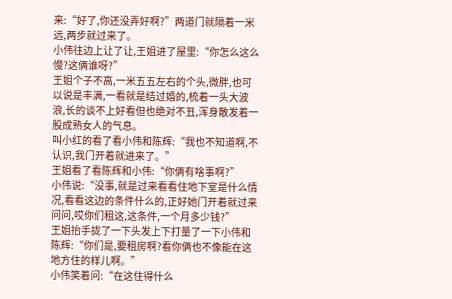来:“好了,你还没弄好啊?”两道门就隔着一米远,两步就过来了。
小伟往边上让了让,王姐进了屋里:“你怎么这么慢?这俩谁呀?”
王姐个子不高,一米五五左右的个头,微胖,也可以说是丰满,一看就是结过婚的,梳着一头大波浪,长的谈不上好看但也绝对不丑,浑身散发着一股成熟女人的气息。
叫小红的看了看小伟和陈辉:“我也不知道啊,不认识,我门开着就进来了。”
王姐看了看陈辉和小伟:“你俩有啥事啊?”
小伟说:“没事,就是过来看看住地下室是什么情况,看看这边的条件什么的,正好她门开着就过来问问,哎你们租这,这条件,一个月多少钱?”
王姐抬手拢了一下头发上下打量了一下小伟和陈辉:“你们是,要租房啊?看你俩也不像能在这地方住的样儿啊。”
小伟笑着问:“在这住得什么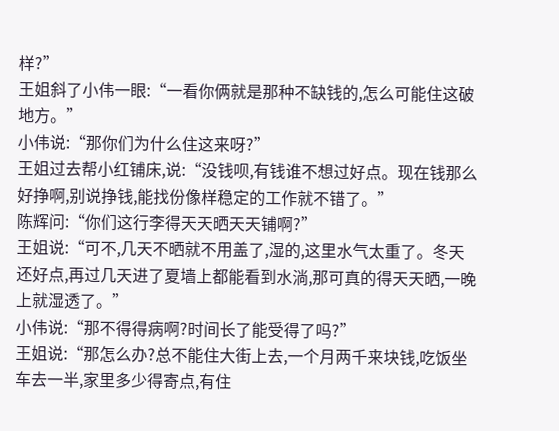样?”
王姐斜了小伟一眼:“一看你俩就是那种不缺钱的,怎么可能住这破地方。”
小伟说:“那你们为什么住这来呀?”
王姐过去帮小红铺床,说:“没钱呗,有钱谁不想过好点。现在钱那么好挣啊,别说挣钱,能找份像样稳定的工作就不错了。”
陈辉问:“你们这行李得天天晒天天铺啊?”
王姐说:“可不,几天不晒就不用盖了,湿的,这里水气太重了。冬天还好点,再过几天进了夏墙上都能看到水淌,那可真的得天天晒,一晚上就湿透了。”
小伟说:“那不得得病啊?时间长了能受得了吗?”
王姐说:“那怎么办?总不能住大街上去,一个月两千来块钱,吃饭坐车去一半,家里多少得寄点,有住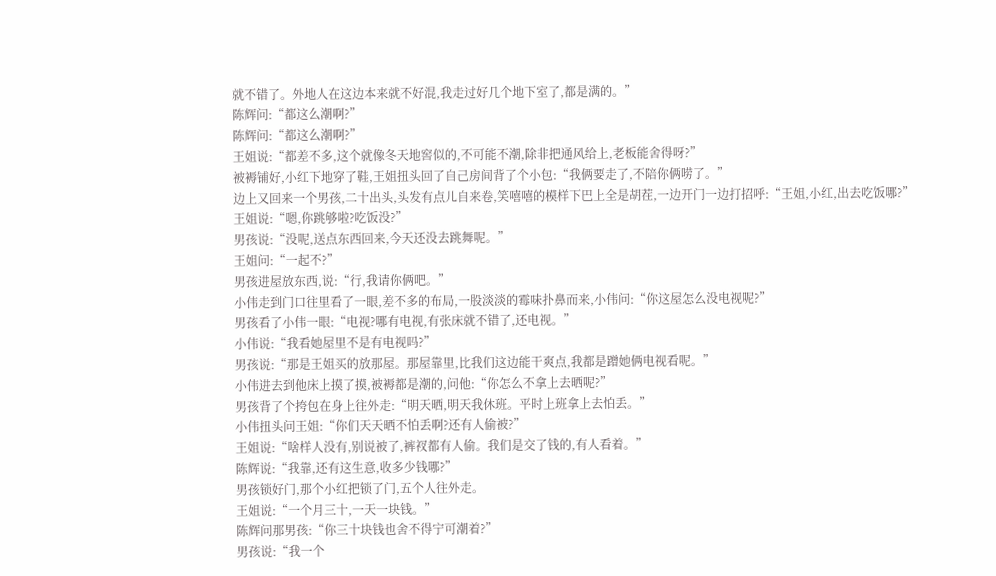就不错了。外地人在这边本来就不好混,我走过好几个地下室了,都是满的。”
陈辉问:“都这么潮啊?”
陈辉问:“都这么潮啊?”
王姐说:“都差不多,这个就像冬天地窖似的,不可能不潮,除非把通风给上,老板能舍得呀?”
被褥铺好,小红下地穿了鞋,王姐扭头回了自己房间背了个小包:“我俩要走了,不陪你俩唠了。”
边上又回来一个男孩,二十出头,头发有点儿自来卷,笑嘻嘻的模样下巴上全是胡茬,一边开门一边打招呼:“王姐,小红,出去吃饭哪?”
王姐说:“嗯,你跳够啦?吃饭没?”
男孩说:“没呢,送点东西回来,今天还没去跳舞呢。”
王姐问:“一起不?”
男孩进屋放东西,说:“行,我请你俩吧。”
小伟走到门口往里看了一眼,差不多的布局,一股淡淡的霉味扑鼻而来,小伟问:“你这屋怎么没电视呢?”
男孩看了小伟一眼:“电视?哪有电视,有张床就不错了,还电视。”
小伟说:“我看她屋里不是有电视吗?”
男孩说:“那是王姐买的放那屋。那屋靠里,比我们这边能干爽点,我都是蹭她俩电视看呢。”
小伟进去到他床上摸了摸,被褥都是潮的,问他:“你怎么不拿上去晒呢?”
男孩背了个挎包在身上往外走:“明天晒,明天我休班。平时上班拿上去怕丢。”
小伟扭头问王姐:“你们天天晒不怕丢啊?还有人偷被?”
王姐说:“啥样人没有,别说被了,裤衩都有人偷。我们是交了钱的,有人看着。”
陈辉说:“我靠,还有这生意,收多少钱哪?”
男孩锁好门,那个小红把锁了门,五个人往外走。
王姐说:“一个月三十,一天一块钱。”
陈辉问那男孩:“你三十块钱也舍不得宁可潮着?”
男孩说:“我一个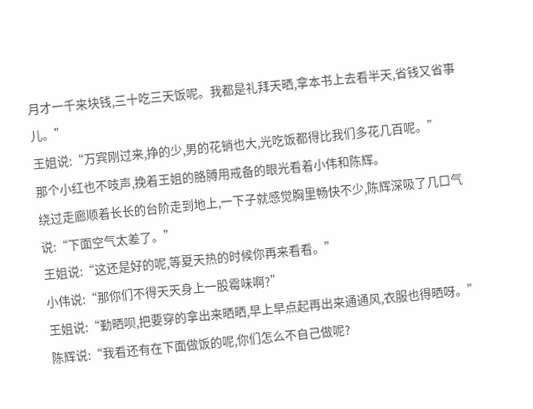月才一千来块钱,三十吃三天饭呢。我都是礼拜天晒,拿本书上去看半天,省钱又省事儿。”
王姐说:“万宾刚过来,挣的少,男的花销也大,光吃饭都得比我们多花几百呢。”
那个小红也不吱声,挽着王姐的胳膊用戒备的眼光看着小伟和陈辉。
绕过走廊顺着长长的台阶走到地上,一下子就感觉胸里畅快不少,陈辉深吸了几口气说:“下面空气太差了。”
王姐说:“这还是好的呢,等夏天热的时候你再来看看。”
小伟说:“那你们不得天天身上一股霉味啊?”
王姐说:“勤晒呗,把要穿的拿出来晒晒,早上早点起再出来通通风,衣服也得晒呀。”
陈辉说:“我看还有在下面做饭的呢,你们怎么不自己做呢?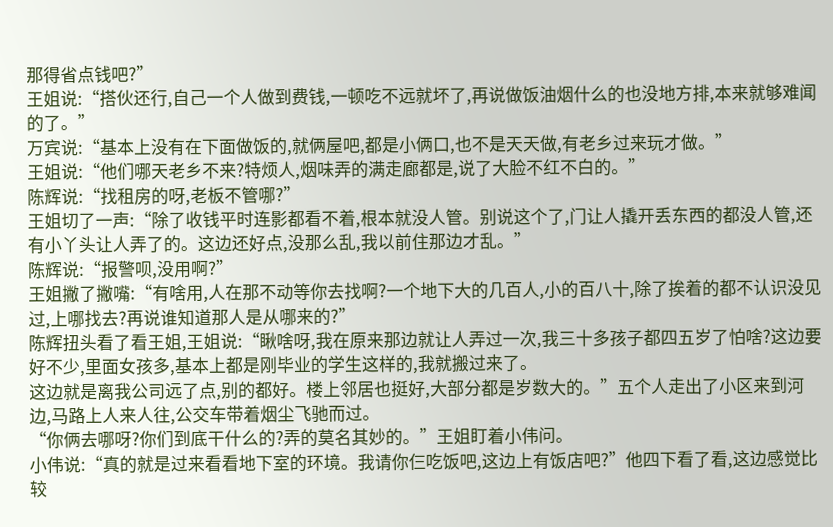那得省点钱吧?”
王姐说:“搭伙还行,自己一个人做到费钱,一顿吃不远就坏了,再说做饭油烟什么的也没地方排,本来就够难闻的了。”
万宾说:“基本上没有在下面做饭的,就俩屋吧,都是小俩口,也不是天天做,有老乡过来玩才做。”
王姐说:“他们哪天老乡不来?特烦人,烟味弄的满走廊都是,说了大脸不红不白的。”
陈辉说:“找租房的呀,老板不管哪?”
王姐切了一声:“除了收钱平时连影都看不着,根本就没人管。别说这个了,门让人撬开丢东西的都没人管,还有小丫头让人弄了的。这边还好点,没那么乱,我以前住那边才乱。”
陈辉说:“报警呗,没用啊?”
王姐撇了撇嘴:“有啥用,人在那不动等你去找啊?一个地下大的几百人,小的百八十,除了挨着的都不认识没见过,上哪找去?再说谁知道那人是从哪来的?”
陈辉扭头看了看王姐,王姐说:“瞅啥呀,我在原来那边就让人弄过一次,我三十多孩子都四五岁了怕啥?这边要好不少,里面女孩多,基本上都是刚毕业的学生这样的,我就搬过来了。
这边就是离我公司远了点,别的都好。楼上邻居也挺好,大部分都是岁数大的。”五个人走出了小区来到河边,马路上人来人往,公交车带着烟尘飞驰而过。
“你俩去哪呀?你们到底干什么的?弄的莫名其妙的。”王姐盯着小伟问。
小伟说:“真的就是过来看看地下室的环境。我请你仨吃饭吧,这边上有饭店吧?”他四下看了看,这边感觉比较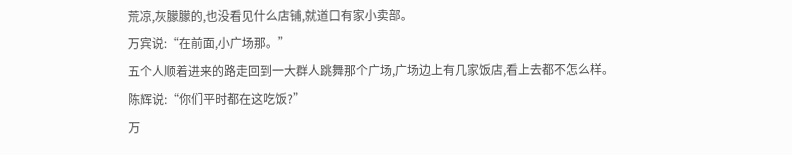荒凉,灰朦朦的,也没看见什么店铺,就道口有家小卖部。
万宾说:“在前面,小广场那。”
五个人顺着进来的路走回到一大群人跳舞那个广场,广场边上有几家饭店,看上去都不怎么样。
陈辉说:“你们平时都在这吃饭?”
万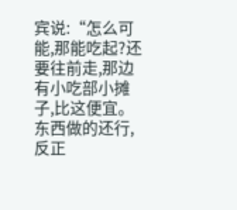宾说:“怎么可能,那能吃起?还要往前走,那边有小吃部小摊子,比这便宜。东西做的还行,反正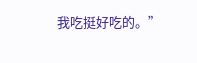我吃挺好吃的。”